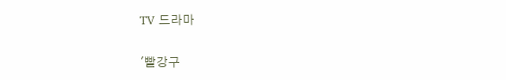TV 드라마

'빨강구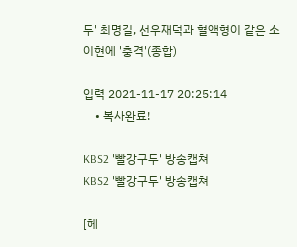두' 최명길, 선우재덕과 혈액형이 같은 소이현에 '충격'(종합)

입력 2021-11-17 20:25:14
    • 복사완료!

KBS2 '빨강구두' 방송캡쳐
KBS2 '빨강구두' 방송캡쳐

[헤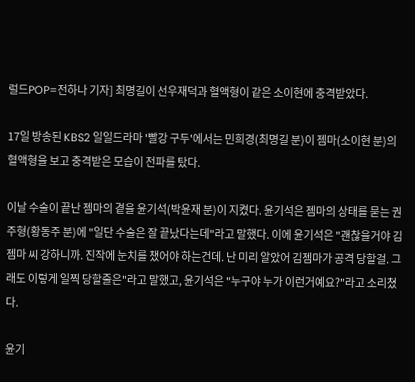럴드POP=전하나 기자] 최명길이 선우재덕과 혈액형이 같은 소이현에 충격받았다.

17일 방송된 KBS2 일일드라마 '빨강 구두'에서는 민희경(최명길 분)이 젬마(소이현 분)의 혈액형을 보고 충격받은 모습이 전파를 탔다.

이날 수술이 끝난 젬마의 곁을 윤기석(박윤재 분)이 지켰다. 윤기석은 젬마의 상태를 묻는 권주형(황동주 분)에 "일단 수술은 잘 끝났다는데"라고 말했다. 이에 윤기석은 "괜찮을거야 김젬마 씨 강하니까. 진작에 눈치를 챘어야 하는건데. 난 미리 알았어 김젬마가 공격 당할걸. 그래도 이렇게 일찍 당할줄은"라고 말했고, 윤기석은 "누구야 누가 이런거예요?"라고 소리쳤다.

윤기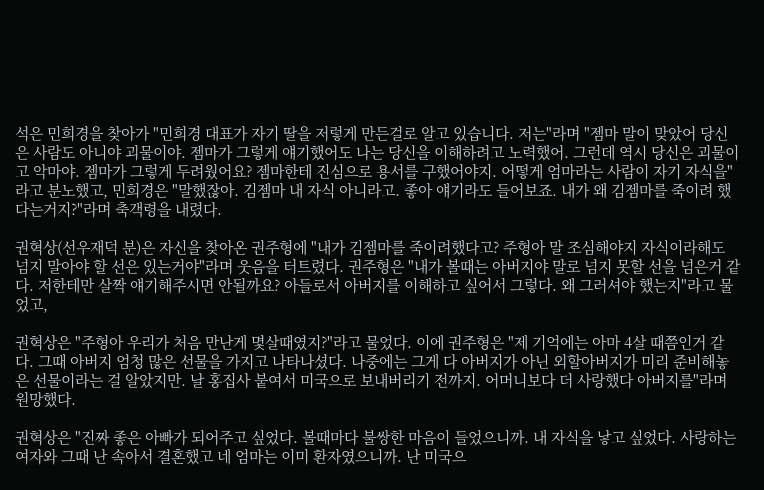석은 민희경을 찾아가 "민희경 대표가 자기 딸을 저렇게 만든걸로 알고 있습니다. 저는"라며 "젬마 말이 맞았어 당신은 사람도 아니야 괴물이야. 젬마가 그렇게 얘기했어도 나는 당신을 이해하려고 노력했어. 그런데 역시 당신은 괴물이고 악마야. 젬마가 그렇게 두려웠어요? 젬마한테 진심으로 용서를 구했어야지. 어떻게 엄마라는 사람이 자기 자식을"라고 분노했고, 민희경은 "말했잖아. 김젬마 내 자식 아니라고. 좋아 얘기라도 들어보죠. 내가 왜 김젬마를 죽이려 했다는거지?"라며 축객령을 내렸다.

권혁상(선우재덕 분)은 자신을 찾아온 권주형에 "내가 김젬마를 죽이려했다고? 주형아 말 조심해야지 자식이라해도 넘지 말아야 할 선은 있는거야"라며 웃음을 터트렸다. 권주형은 "내가 볼때는 아버지야 말로 넘지 못할 선을 넘은거 같다. 저한테만 살짝 얘기해주시면 안될까요? 아들로서 아버지를 이해하고 싶어서 그렇다. 왜 그러셔야 했는지"라고 물었고,

권혁상은 "주형아 우리가 처음 만난게 몇살때였지?"라고 물었다. 이에 권주형은 "제 기억에는 아마 4살 때쯤인거 같다. 그때 아버지 엄청 많은 선물을 가지고 나타나셨다. 나중에는 그게 다 아버지가 아닌 외할아버지가 미리 준비해놓은 선물이라는 걸 알았지만. 날 홍집사 붙여서 미국으로 보내버리기 전까지. 어머니보다 더 사랑했다 아버지를"라며 원망했다.

권혁상은 "진짜 좋은 아빠가 되어주고 싶었다. 볼때마다 불쌍한 마음이 들었으니까. 내 자식을 낳고 싶었다. 사랑하는 여자와 그때 난 속아서 결혼했고 네 엄마는 이미 환자였으니까. 난 미국으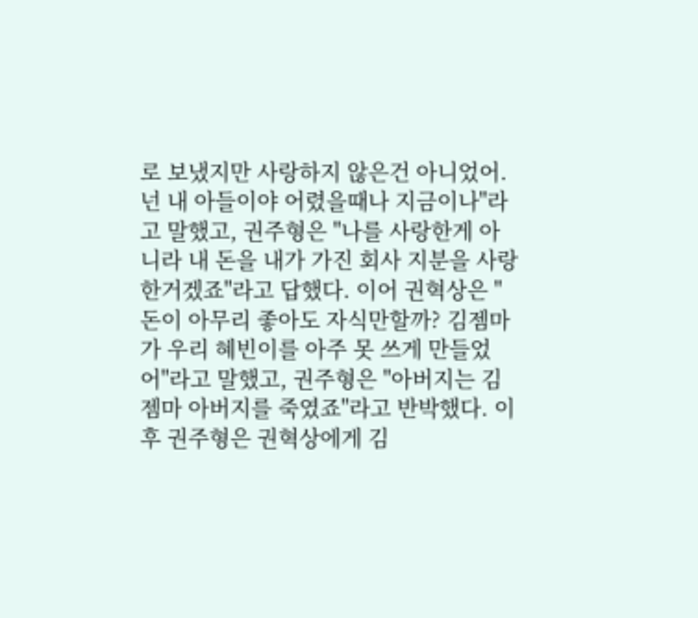로 보냈지만 사랑하지 않은건 아니었어. 넌 내 아들이야 어렸을때나 지금이나"라고 말했고, 권주형은 "나를 사랑한게 아니라 내 돈을 내가 가진 회사 지분을 사랑한거겠죠"라고 답했다. 이어 권혁상은 "돈이 아무리 좋아도 자식만할까? 김젬마가 우리 혜빈이를 아주 못 쓰게 만들었어"라고 말했고, 권주형은 "아버지는 김젬마 아버지를 죽였죠"라고 반박했다. 이후 권주형은 권혁상에게 김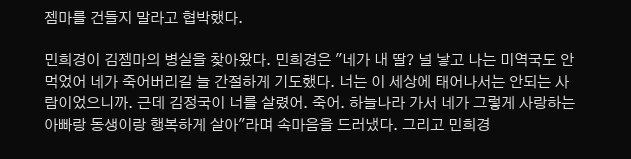젬마를 건들지 말라고 협박했다.

민희경이 김젬마의 병실을 찾아왔다. 민희경은 "네가 내 딸? 널 낳고 나는 미역국도 안 먹었어 네가 죽어버리길 늘 간절하게 기도했다. 너는 이 세상에 태어나서는 안되는 사람이었으니까. 근데 김정국이 너를 살렸어. 죽어. 하늘나라 가서 네가 그렇게 사랑하는 아빠랑 동생이랑 행복하게 살아"라며 속마음을 드러냈다. 그리고 민희경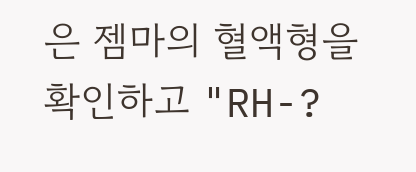은 젬마의 혈액형을 확인하고 "RH-?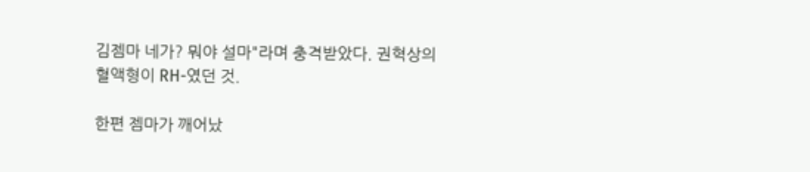김젬마 네가? 뭐야 설마"라며 충격받았다. 권혁상의 혈액형이 RH-였던 것.

한편 젬마가 깨어났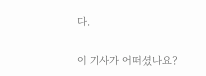다.

이 기사가 어떠셨나요?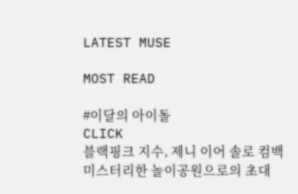LATEST MUSE

MOST READ

#이달의 아이돌
CLICK
블랙핑크 지수, 제니 이어 솔로 컴백
미스터리한 놀이공원으로의 초대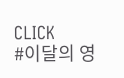CLICK
#이달의 영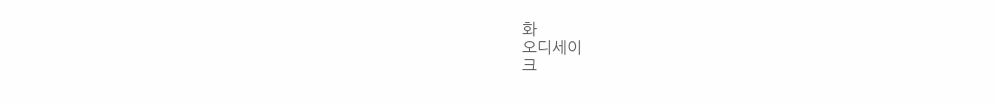화
오디세이
크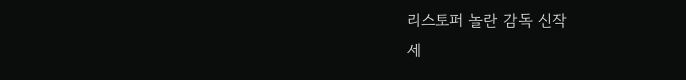리스토퍼 놀란 감독 신작
세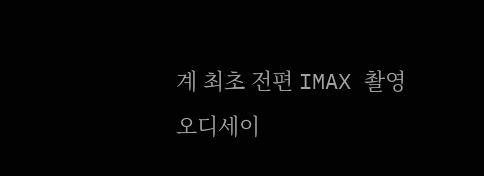계 최초 전편 IMAX 촬영
오디세이